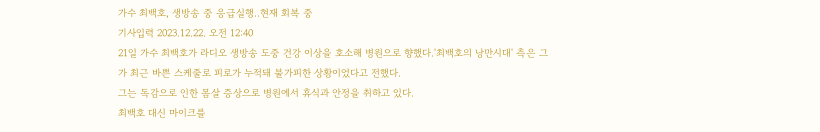가수 최백호, 생방송 중 응급실행..현재 회복 중
기사입력 2023.12.22. 오전 12:40
21일 가수 최백호가 라디오 생방송 도중 건강 이상을 호소해 병원으로 향했다.'최백호의 낭만시대' 측은 그가 최근 바쁜 스케줄로 피로가 누적돼 불가피한 상황이었다고 전했다.
그는 독감으로 인한 몸살 증상으로 병원에서 휴식과 안정을 취하고 있다.
최백호 대신 마이크를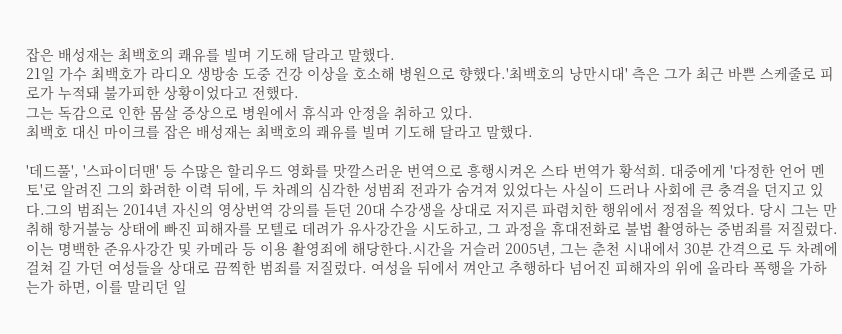잡은 배성재는 최백호의 쾌유를 빌며 기도해 달라고 말했다.
21일 가수 최백호가 라디오 생방송 도중 건강 이상을 호소해 병원으로 향했다.'최백호의 낭만시대' 측은 그가 최근 바쁜 스케줄로 피로가 누적돼 불가피한 상황이었다고 전했다.
그는 독감으로 인한 몸살 증상으로 병원에서 휴식과 안정을 취하고 있다.
최백호 대신 마이크를 잡은 배성재는 최백호의 쾌유를 빌며 기도해 달라고 말했다.

'데드풀', '스파이더맨' 등 수많은 할리우드 영화를 맛깔스러운 번역으로 흥행시켜온 스타 번역가 황석희. 대중에게 '다정한 언어 멘토'로 알려진 그의 화려한 이력 뒤에, 두 차례의 심각한 성범죄 전과가 숨겨져 있었다는 사실이 드러나 사회에 큰 충격을 던지고 있다.그의 범죄는 2014년 자신의 영상번역 강의를 듣던 20대 수강생을 상대로 저지른 파렴치한 행위에서 정점을 찍었다. 당시 그는 만취해 항거불능 상태에 빠진 피해자를 모텔로 데려가 유사강간을 시도하고, 그 과정을 휴대전화로 불법 촬영하는 중범죄를 저질렀다. 이는 명백한 준유사강간 및 카메라 등 이용 촬영죄에 해당한다.시간을 거슬러 2005년, 그는 춘천 시내에서 30분 간격으로 두 차례에 걸쳐 길 가던 여성들을 상대로 끔찍한 범죄를 저질렀다. 여성을 뒤에서 껴안고 추행하다 넘어진 피해자의 위에 올라타 폭행을 가하는가 하면, 이를 말리던 일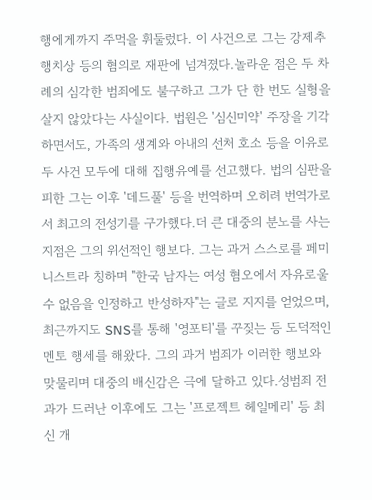행에게까지 주먹을 휘둘렀다. 이 사건으로 그는 강제추행치상 등의 혐의로 재판에 넘겨졌다.놀라운 점은 두 차례의 심각한 범죄에도 불구하고 그가 단 한 번도 실형을 살지 않았다는 사실이다. 법원은 '심신미약' 주장을 기각하면서도, 가족의 생계와 아내의 선처 호소 등을 이유로 두 사건 모두에 대해 집행유예를 선고했다. 법의 심판을 피한 그는 이후 '데드풀' 등을 번역하며 오히려 번역가로서 최고의 전성기를 구가했다.더 큰 대중의 분노를 사는 지점은 그의 위선적인 행보다. 그는 과거 스스로를 페미니스트라 칭하며 "한국 남자는 여성 혐오에서 자유로울 수 없음을 인정하고 반성하자"는 글로 지지를 얻었으며, 최근까지도 SNS를 통해 '영포티'를 꾸짖는 등 도덕적인 멘토 행세를 해왔다. 그의 과거 범죄가 이러한 행보와 맞물리며 대중의 배신감은 극에 달하고 있다.성범죄 전과가 드러난 이후에도 그는 '프로젝트 헤일메리' 등 최신 개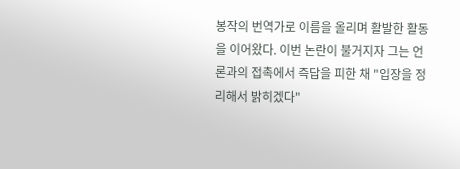봉작의 번역가로 이름을 올리며 활발한 활동을 이어왔다. 이번 논란이 불거지자 그는 언론과의 접촉에서 즉답을 피한 채 "입장을 정리해서 밝히겠다"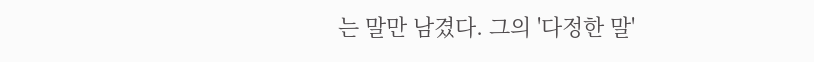는 말만 남겼다. 그의 '다정한 말'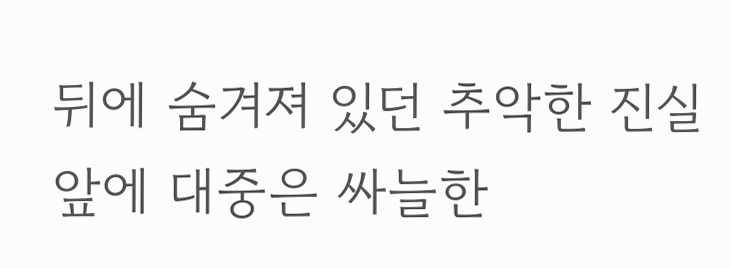뒤에 숨겨져 있던 추악한 진실 앞에 대중은 싸늘한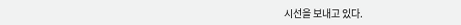시선을 보내고 있다.